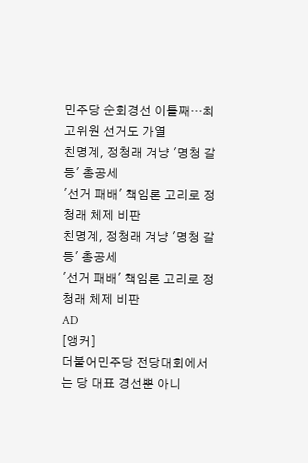민주당 순회경선 이틀째…최고위원 선거도 가열
친명계, 정청래 겨냥 '명청 갈등' 총공세
'선거 패배' 책임론 고리로 정청래 체제 비판
친명계, 정청래 겨냥 '명청 갈등' 총공세
'선거 패배' 책임론 고리로 정청래 체제 비판
AD
[앵커]
더불어민주당 전당대회에서는 당 대표 경선뿐 아니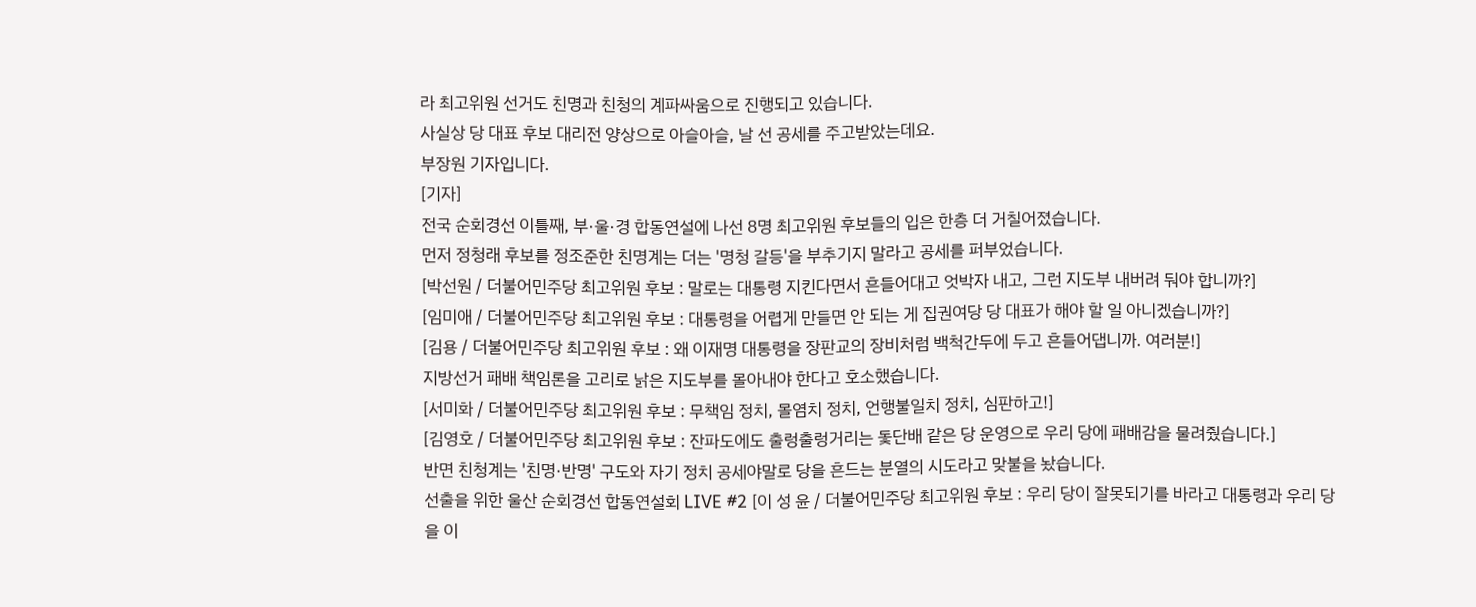라 최고위원 선거도 친명과 친청의 계파싸움으로 진행되고 있습니다.
사실상 당 대표 후보 대리전 양상으로 아슬아슬, 날 선 공세를 주고받았는데요.
부장원 기자입니다.
[기자]
전국 순회경선 이틀째, 부·울·경 합동연설에 나선 8명 최고위원 후보들의 입은 한층 더 거칠어졌습니다.
먼저 정청래 후보를 정조준한 친명계는 더는 '명청 갈등'을 부추기지 말라고 공세를 퍼부었습니다.
[박선원 / 더불어민주당 최고위원 후보 : 말로는 대통령 지킨다면서 흔들어대고 엇박자 내고, 그런 지도부 내버려 둬야 합니까?]
[임미애 / 더불어민주당 최고위원 후보 : 대통령을 어렵게 만들면 안 되는 게 집권여당 당 대표가 해야 할 일 아니겠습니까?]
[김용 / 더불어민주당 최고위원 후보 : 왜 이재명 대통령을 장판교의 장비처럼 백척간두에 두고 흔들어댑니까. 여러분!]
지방선거 패배 책임론을 고리로 낡은 지도부를 몰아내야 한다고 호소했습니다.
[서미화 / 더불어민주당 최고위원 후보 : 무책임 정치, 몰염치 정치, 언행불일치 정치, 심판하고!]
[김영호 / 더불어민주당 최고위원 후보 : 잔파도에도 출렁출렁거리는 돛단배 같은 당 운영으로 우리 당에 패배감을 물려줬습니다.]
반면 친청계는 '친명·반명' 구도와 자기 정치 공세야말로 당을 흔드는 분열의 시도라고 맞불을 놨습니다.
선출을 위한 울산 순회경선 합동연설회 LIVE #2 [이 성 윤 / 더불어민주당 최고위원 후보 : 우리 당이 잘못되기를 바라고 대통령과 우리 당을 이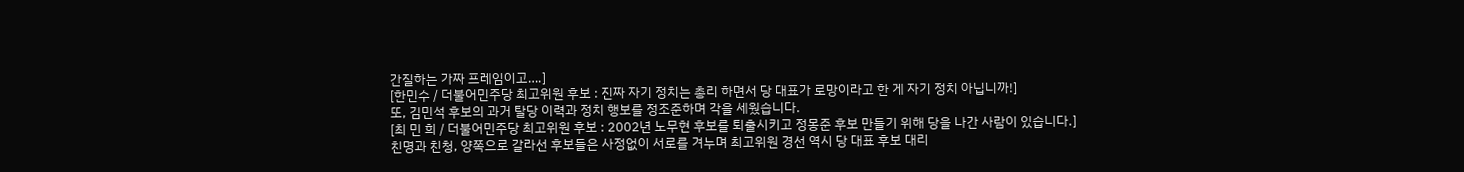간질하는 가짜 프레임이고….]
[한민수 / 더불어민주당 최고위원 후보 : 진짜 자기 정치는 총리 하면서 당 대표가 로망이라고 한 게 자기 정치 아닙니까!]
또, 김민석 후보의 과거 탈당 이력과 정치 행보를 정조준하며 각을 세웠습니다.
[최 민 희 / 더불어민주당 최고위원 후보 : 2002년 노무현 후보를 퇴출시키고 정몽준 후보 만들기 위해 당을 나간 사람이 있습니다.]
친명과 친청, 양쪽으로 갈라선 후보들은 사정없이 서로를 겨누며 최고위원 경선 역시 당 대표 후보 대리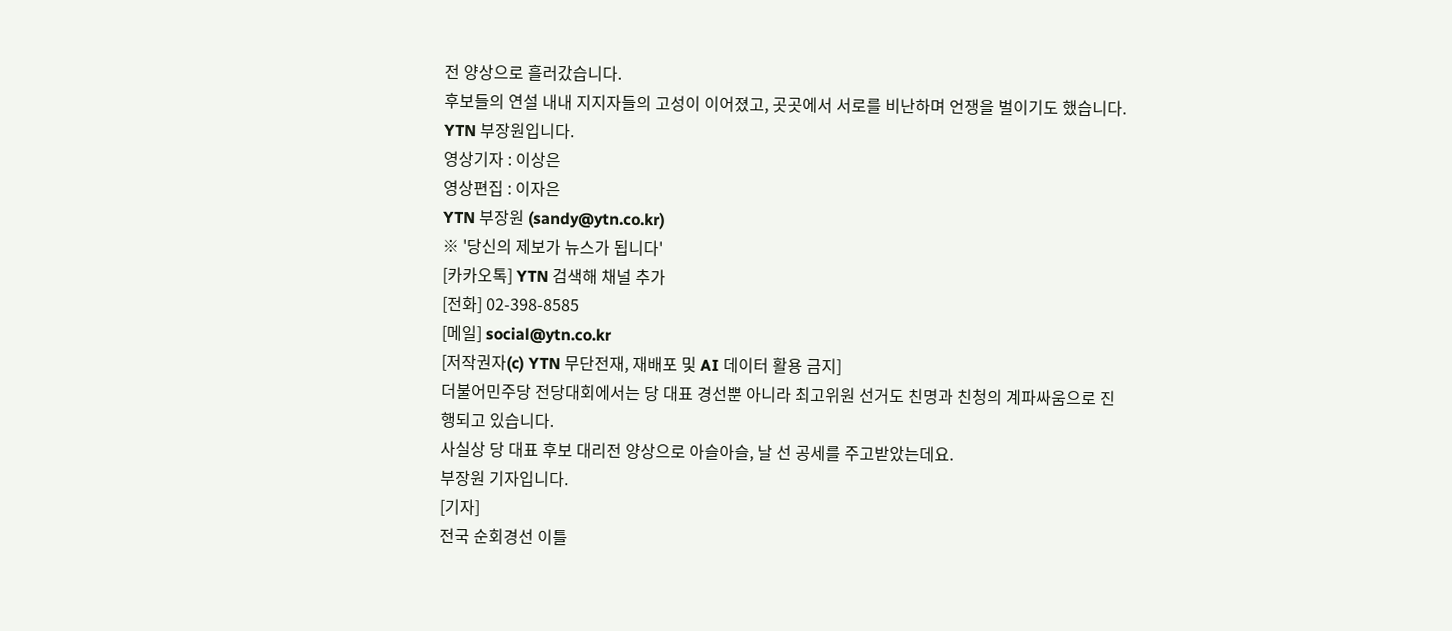전 양상으로 흘러갔습니다.
후보들의 연설 내내 지지자들의 고성이 이어졌고, 곳곳에서 서로를 비난하며 언쟁을 벌이기도 했습니다.
YTN 부장원입니다.
영상기자 : 이상은
영상편집 : 이자은
YTN 부장원 (sandy@ytn.co.kr)
※ '당신의 제보가 뉴스가 됩니다'
[카카오톡] YTN 검색해 채널 추가
[전화] 02-398-8585
[메일] social@ytn.co.kr
[저작권자(c) YTN 무단전재, 재배포 및 AI 데이터 활용 금지]
더불어민주당 전당대회에서는 당 대표 경선뿐 아니라 최고위원 선거도 친명과 친청의 계파싸움으로 진행되고 있습니다.
사실상 당 대표 후보 대리전 양상으로 아슬아슬, 날 선 공세를 주고받았는데요.
부장원 기자입니다.
[기자]
전국 순회경선 이틀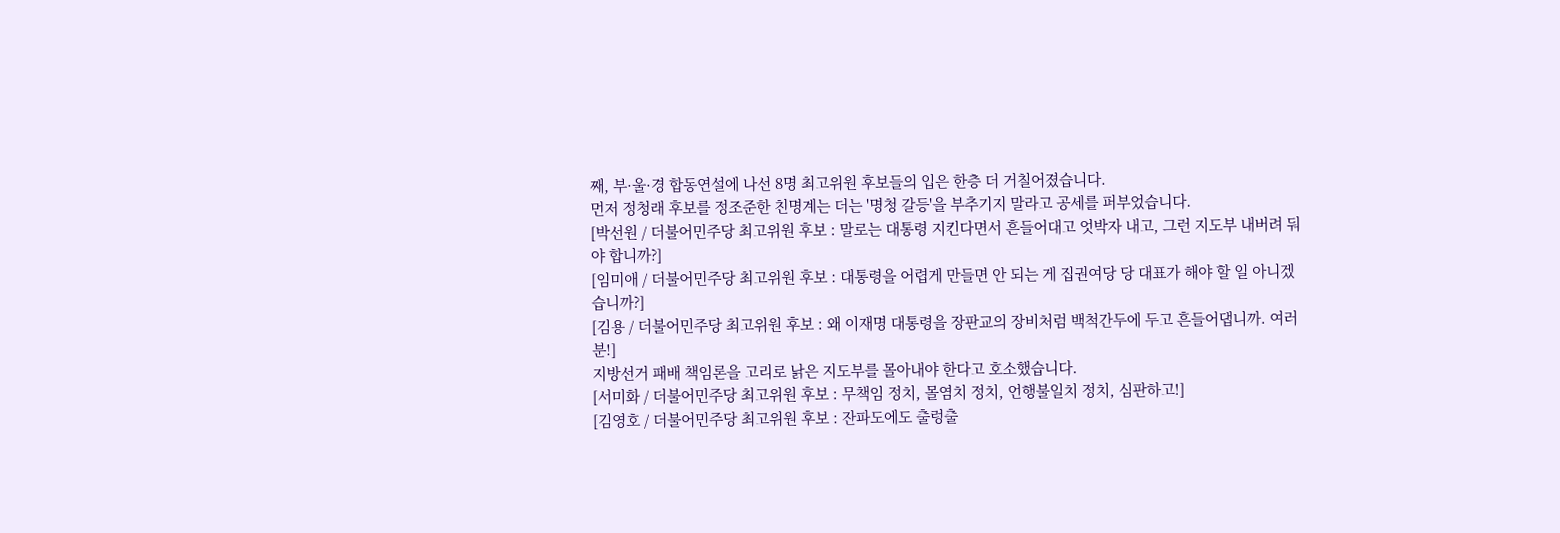째, 부·울·경 합동연설에 나선 8명 최고위원 후보들의 입은 한층 더 거칠어졌습니다.
먼저 정청래 후보를 정조준한 친명계는 더는 '명청 갈등'을 부추기지 말라고 공세를 퍼부었습니다.
[박선원 / 더불어민주당 최고위원 후보 : 말로는 대통령 지킨다면서 흔들어대고 엇박자 내고, 그런 지도부 내버려 둬야 합니까?]
[임미애 / 더불어민주당 최고위원 후보 : 대통령을 어렵게 만들면 안 되는 게 집권여당 당 대표가 해야 할 일 아니겠습니까?]
[김용 / 더불어민주당 최고위원 후보 : 왜 이재명 대통령을 장판교의 장비처럼 백척간두에 두고 흔들어댑니까. 여러분!]
지방선거 패배 책임론을 고리로 낡은 지도부를 몰아내야 한다고 호소했습니다.
[서미화 / 더불어민주당 최고위원 후보 : 무책임 정치, 몰염치 정치, 언행불일치 정치, 심판하고!]
[김영호 / 더불어민주당 최고위원 후보 : 잔파도에도 출렁출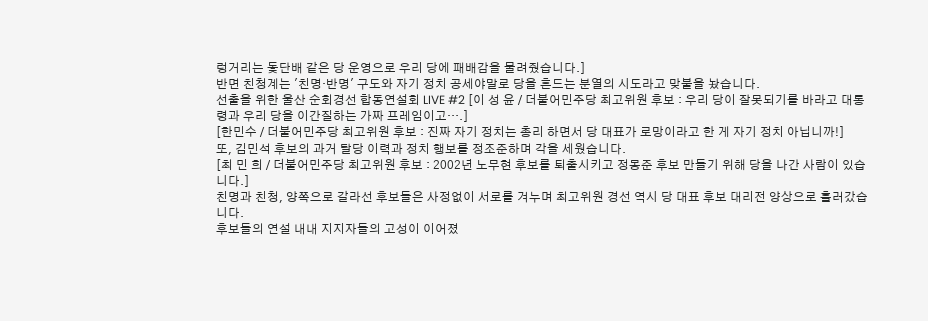렁거리는 돛단배 같은 당 운영으로 우리 당에 패배감을 물려줬습니다.]
반면 친청계는 '친명·반명' 구도와 자기 정치 공세야말로 당을 흔드는 분열의 시도라고 맞불을 놨습니다.
선출을 위한 울산 순회경선 합동연설회 LIVE #2 [이 성 윤 / 더불어민주당 최고위원 후보 : 우리 당이 잘못되기를 바라고 대통령과 우리 당을 이간질하는 가짜 프레임이고….]
[한민수 / 더불어민주당 최고위원 후보 : 진짜 자기 정치는 총리 하면서 당 대표가 로망이라고 한 게 자기 정치 아닙니까!]
또, 김민석 후보의 과거 탈당 이력과 정치 행보를 정조준하며 각을 세웠습니다.
[최 민 희 / 더불어민주당 최고위원 후보 : 2002년 노무현 후보를 퇴출시키고 정몽준 후보 만들기 위해 당을 나간 사람이 있습니다.]
친명과 친청, 양쪽으로 갈라선 후보들은 사정없이 서로를 겨누며 최고위원 경선 역시 당 대표 후보 대리전 양상으로 흘러갔습니다.
후보들의 연설 내내 지지자들의 고성이 이어졌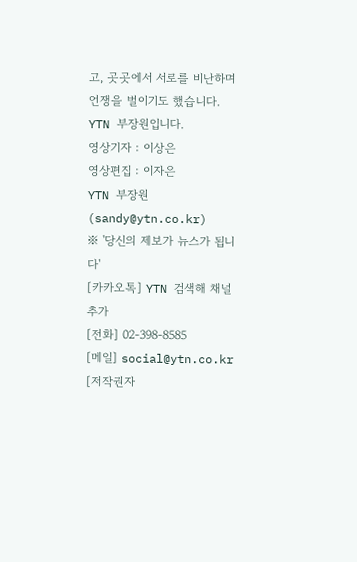고, 곳곳에서 서로를 비난하며 언쟁을 벌이기도 했습니다.
YTN 부장원입니다.
영상기자 : 이상은
영상편집 : 이자은
YTN 부장원 (sandy@ytn.co.kr)
※ '당신의 제보가 뉴스가 됩니다'
[카카오톡] YTN 검색해 채널 추가
[전화] 02-398-8585
[메일] social@ytn.co.kr
[저작권자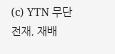(c) YTN 무단전재, 재배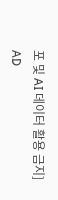포 및 AI 데이터 활용 금지]
AD